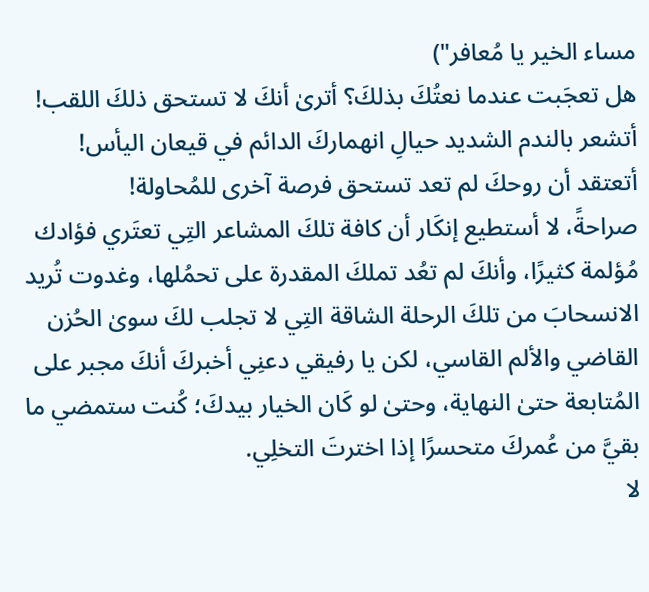مساء الخير يا مُعافر")
هل تعجَبت عندما نعتُكَ بذلكَ؟ أترىٰ أنكَ لا تستحق ذلكَ اللقب! أتشعر بالندم الشديد حيالِ انهماركَ الدائم في قيعان اليأس! أتعتقد أن روحكَ لم تعد تستحق فرصة آخرى للمُحاولة!
صراحةً، لا أستطيع إنكَار أن كافة تلكَ المشاعر التِي تعتَري فؤادك مُؤلمة كثيرًا، وأنكَ لم تعُد تملكَ المقدرة على تحمُلها، وغدوت تُريد الانسحابَ من تلكَ الرحلة الشاقة التِي لا تجلب لكَ سوىٰ الحُزن القاضي والألم القاسي، لكن يا رفيقي دعنِي أخبركَ أنكَ مجبر على المُتابعة حتىٰ النهاية، وحتىٰ لو كَان الخيار بيدكَ؛ كُنت ستمضي ما بقيَّ من عُمركَ متحسرًا إذا اخترتَ التخلِي.
لا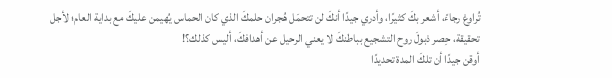تُراوغ رجاءً، أشعر بكَ كثيرًا، وأدري جيدًا أنكَ لن تتحمَل هُجران حلمكَ الذي كان الحماس يُهيمن عليكَ مع بداية العام؛ لأجل تحقيقة، حِصر ذبولَ روح التشجيع بباطنكَ لا يعني الرحيل عن أهدافكَ، أليس كذلك؟!
أوقن جيدًا أن تلكَ المدة تحديدًا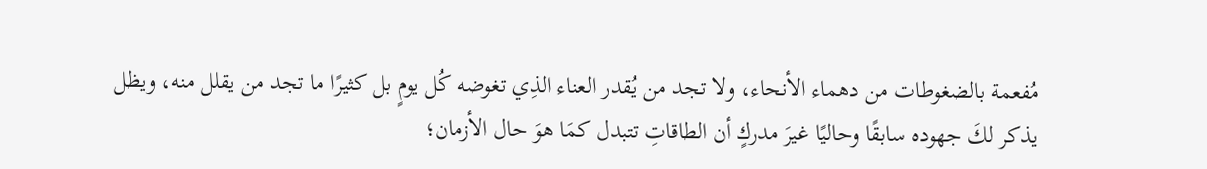مُفعمة بالضغوطات من دهماء الأنحاء، ولا تجد من يُقدر العناء الذِي تغوضه كُل يومٍ بل كثيرًا ما تجد من يقلل منه، ويظل يذكر لكَ جهوده سابقًا وحاليًا غيرَ مدركٍ أن الطاقاتِ تتبدل كمَا هوَ حال الأزمان؛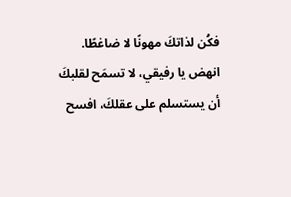فكُن لذاتكَ مهونًا لا ضاغطًا.
انهض يا رفيقي، لا تسمَح لقلبكَ أن يستسلم على عقلكَ، افسح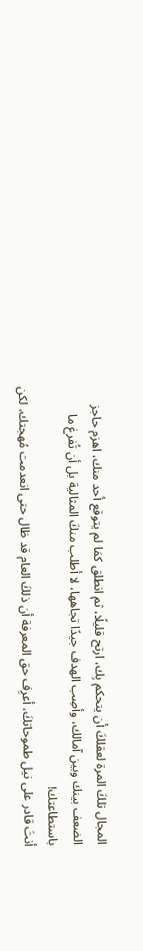المجال تلكَ المرة لعقلكَ أن يتحكم بِك، ارتح قليلًا، ثم انطلق كمَا لم يتوقع أحد منك، اهزم حاجز الضعف بينك وبين آمالك، وأصِب الهدف جيدًا تجاهها، لا أطلب منكَ المثالية بل أن تُفرغ ما باستطاعتك!
أنتَ قادر على نيل طموحاتكَ، أعرِف حق المعرفة أن ذلكَ العام قد طَال حتى انعدمت مُهجتك، لكن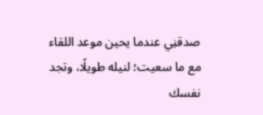صدقنِي عندما يحين موعد اللقاء مع ما سعيت؛ لنيله طويلًا، وتجد نفسك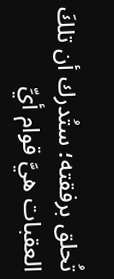تُحلق برفقته؛ ستُدرك أن تلكَ العقبات هيَّ قوام أيِّ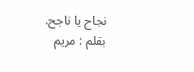نجاح يا ناجح.
بقلم : مريم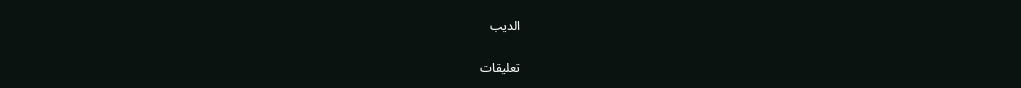الديب

تعليقات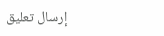إرسال تعليق